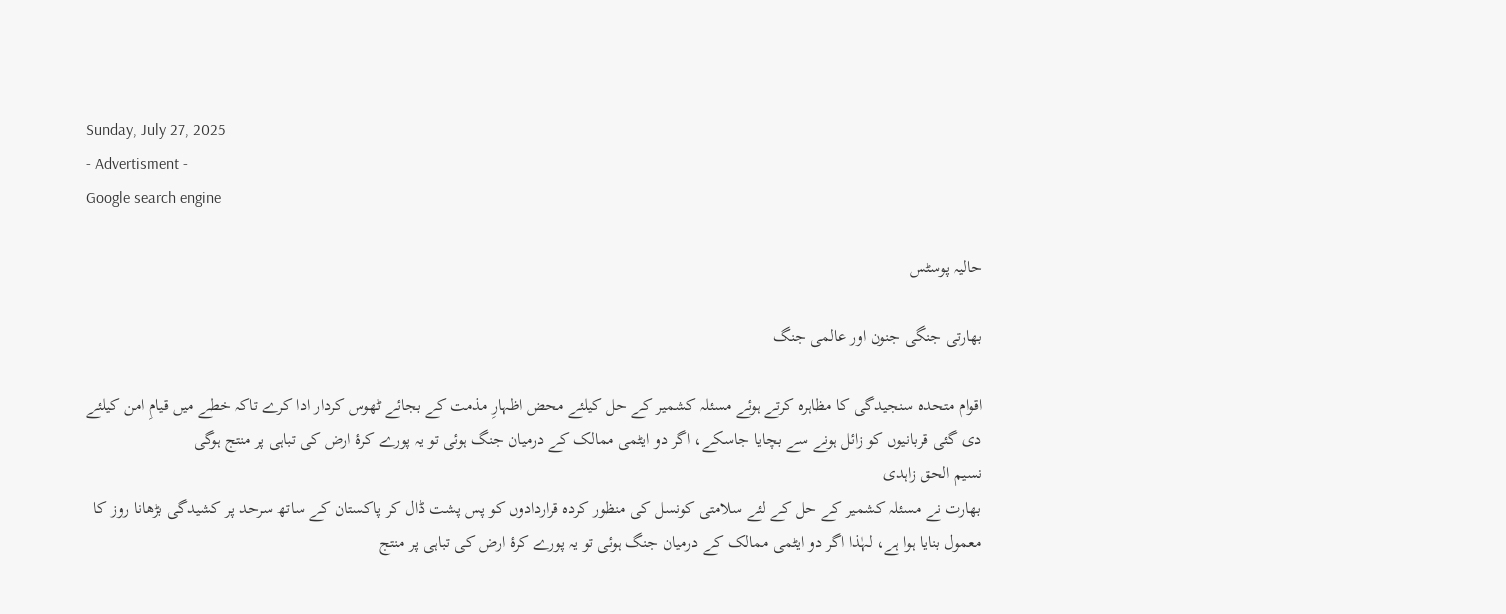Sunday, July 27, 2025
- Advertisment -
Google search engine

حالیہ پوسٹس

بھارتی جنگی جنون اور عالمی جنگ

اقوام متحدہ سنجیدگی کا مظاہرہ کرتے ہوئے مسئلہ کشمیر کے حل کیلئے محض اظہارِ مذمت کے بجائے ٹھوس کردار ادا کرے تاکہ خطے میں قیامِ امن کیلئے دی گئی قربانیوں کو زائل ہونے سے بچایا جاسکے، اگر دو ایٹمی ممالک کے درمیان جنگ ہوئی تو یہ پورے کرۂ ارض کی تباہی پر منتج ہوگی
نسیم الحق زاہدی
بھارت نے مسئلہ کشمیر کے حل کے لئے سلامتی کونسل کی منظور کردہ قراردادوں کو پس پشت ڈال کر پاکستان کے ساتھ سرحد پر کشیدگی بڑھانا روز کا معمول بنایا ہوا ہے، لہٰذا اگر دو ایٹمی ممالک کے درمیان جنگ ہوئی تو یہ پورے کرۂ ارض کی تباہی پر منتج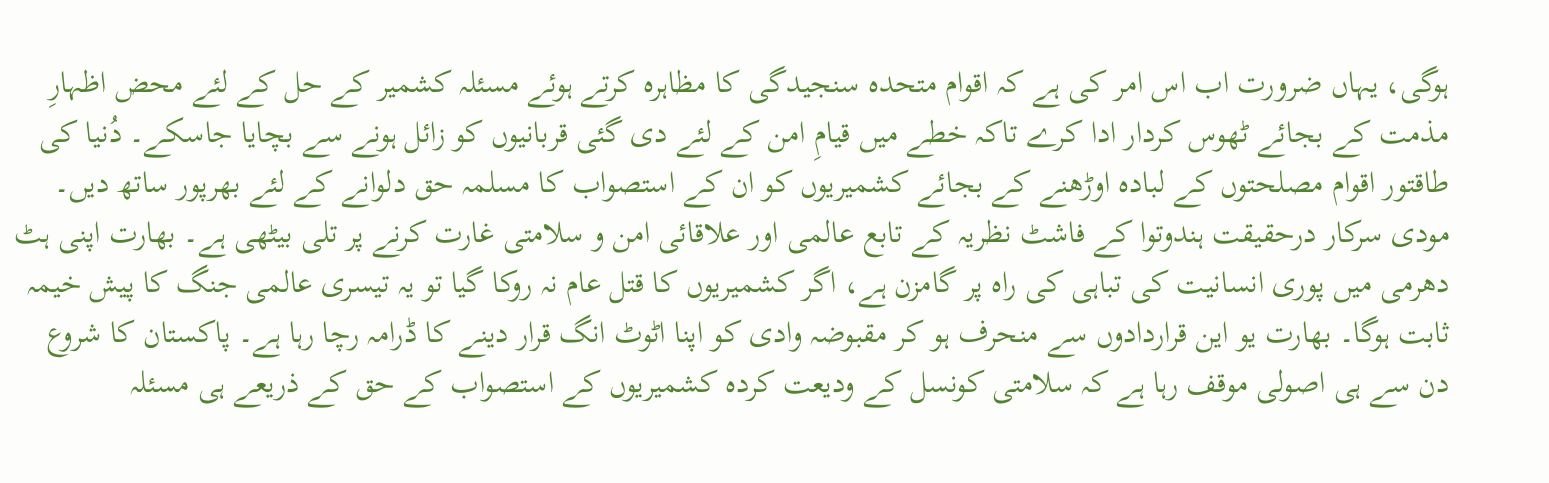ہوگی، یہاں ضرورت اب اس امر کی ہے کہ اقوام متحدہ سنجیدگی کا مظاہرہ کرتے ہوئے مسئلہ کشمیر کے حل کے لئے محض اظہارِ مذمت کے بجائے ٹھوس کردار ادا کرے تاکہ خطے میں قیامِ امن کے لئے دی گئی قربانیوں کو زائل ہونے سے بچایا جاسکے۔ دُنیا کی طاقتور اقوام مصلحتوں کے لبادہ اوڑھنے کے بجائے کشمیریوں کو ان کے استصواب کا مسلمہ حق دلوانے کے لئے بھرپور ساتھ دیں۔ مودی سرکار درحقیقت ہندوتوا کے فاشٹ نظریہ کے تابع عالمی اور علاقائی امن و سلامتی غارت کرنے پر تلی بیٹھی ہے۔ بھارت اپنی ہٹ دھرمی میں پوری انسانیت کی تباہی کی راہ پر گامزن ہے، اگر کشمیریوں کا قتل عام نہ روکا گیا تو یہ تیسری عالمی جنگ کا پیش خیمہ ثابت ہوگا۔ بھارت یو این قراردادوں سے منحرف ہو کر مقبوضہ وادی کو اپنا اٹوٹ انگ قرار دینے کا ڈرامہ رچا رہا ہے۔ پاکستان کا شروع دن سے ہی اصولی موقف رہا ہے کہ سلامتی کونسل کے ودیعت کردہ کشمیریوں کے استصواب کے حق کے ذریعے ہی مسئلہ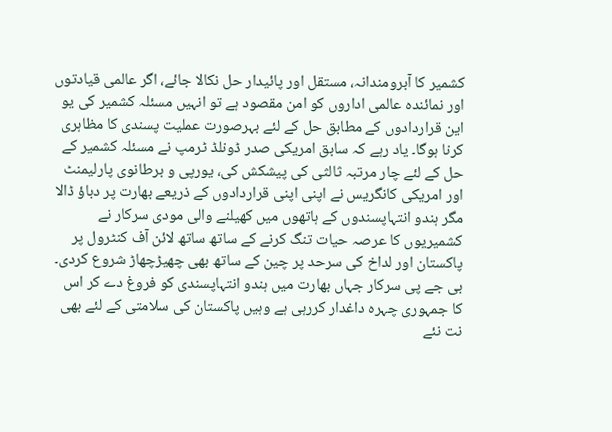کشمیر کا آبرومندانہ، مستقل اور پائیدار حل نکالا جائے، اگر عالمی قیادتوں اور نمائندہ عالمی اداروں کو امن مقصود ہے تو انہیں مسئلہ کشمیر کی یو این قراردادوں کے مطابق حل کے لئے بہرصورت عملیت پسندی کا مظاہری کرنا ہوگا۔ یاد رہے کہ سابق امریکی صدر ڈونلڈ ٹرمپ نے مسئلہ کشمیر کے حل کے لئے چار مرتبہ ثالثی کی پیشکش کی، یورپی و برطانوی پارلیمنٹ اور امریکی کانگریس نے اپنی اپنی قراردادوں کے ذریعے بھارت پر دباؤ ڈالا مگر ہندو انتہاپسندوں کے ہاتھوں میں کھیلنے والی مودی سرکار نے کشمیریوں کا عرصہ حیات تنگ کرنے کے ساتھ ساتھ لائن آف کنٹرول پر پاکستان اور لداخ کی سرحد پر چین کے ساتھ بھی چھیڑچھاڑ شروع کردی۔ بی جے پی سرکار جہاں بھارت میں ہندو انتہاپسندی کو فروغ دے کر اس کا جمہوری چہرہ داغدار کررہی ہے وہیں پاکستان کی سلامتی کے لئے بھی نت نئے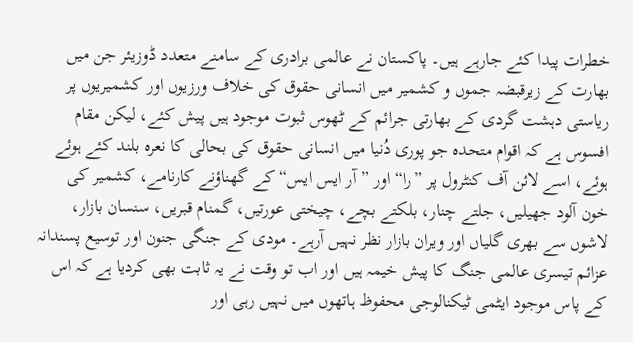خطرات پیدا کئے جارہے ہیں۔ پاکستان نے عالمی برادری کے سامنے متعدد ڈوزیئر جن میں بھارت کے زیرقبضہ جموں و کشمیر میں انسانی حقوق کی خلاف ورزیوں اور کشمیریوں پر ریاستی دہشت گردی کے بھارتی جرائم کے ٹھوس ثبوت موجود ہیں پیش کئے، لیکن مقام افسوس ہے کہ اقوام متحدہ جو پوری دُنیا میں انسانی حقوق کی بحالی کا نعرہ بلند کئے ہوئے ہوئے، اسے لائن آف کنٹرول پر ”را“ اور ”آر ایس ایس“ کے گھناؤنے کارنامے، کشمیر کی خون آلود جھیلیں، جلتے چنار، بلکتے بچے، چیختی عورتیں، گمنام قبریں، سنسان بازار، لاشوں سے بھری گلیاں اور ویران بازار نظر نہیں آرہے۔ مودی کے جنگی جنون اور توسیع پسندانہ عزائم تیسری عالمی جنگ کا پیش خیمہ ہیں اور اب تو وقت نے یہ ثابت بھی کردیا ہے کہ اس کے پاس موجود ایٹمی ٹیکنالوجی محفوظ ہاتھوں میں نہیں رہی اور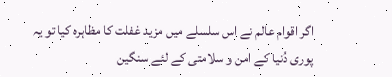اگر اقوام عالم نے اس سلسلے میں مزید غفلت کا مظاہرہ کیا تو یہ پوری دُنیا کے امن و سلامتی کے لئے سنگین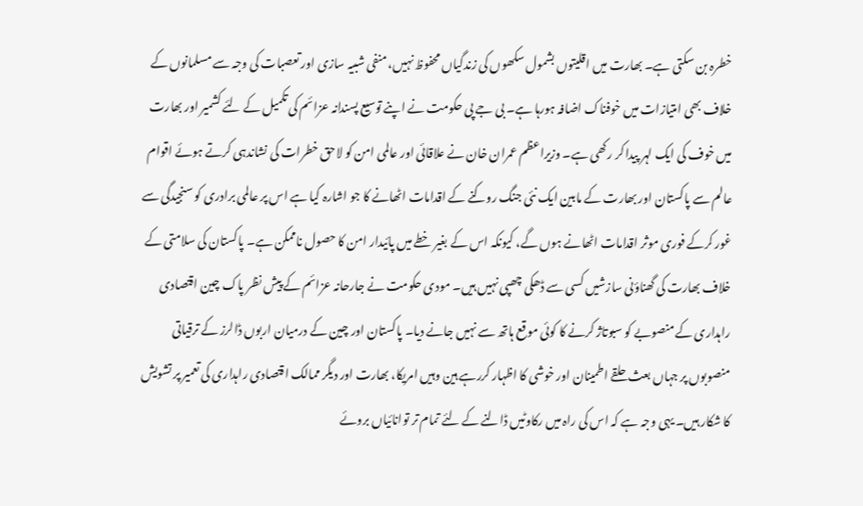خطرہ بن سکتی ہے۔ بھارت میں اقلیتوں بشمول سکھوں کی زندگیاں محفوظ نہیں، منفی شبیہ سازی اور تعصبات کی وجہ سے مسلمانوں کے خلاف بھی امتیازات میں خوفناک اضافہ ہورہا ہے۔ بی جے پی حکومت نے اپنے توسیع پسندانہ عزائم کی تکمیل کے لئے کشمیر اور بھارت میں خوف کی ایک لہر پیدا کر رکھی ہے۔ وزیراعظم عمران خان نے علاقائی اور عالمی امن کو لاحق خطرات کی نشاندہی کرتے ہوئے اقوام عالم سے پاکستان اور بھارت کے مابین ایک نئی جنگ روکنے کے اقدامات اٹھانے کا جو اشارہ کیا ہے اس پر عالمی برادری کو سنجیدگی سے غور کرکے فوری موثر اقدامات اٹھانے ہوں گے، کیونکہ اس کے بغیر خطے میں پائیدار امن کا حصول ناممکن ہے۔ پاکستان کی سلامتی کے خلاف بھارت کی گھناؤنی سازشیں کسی سے ڈھکی چھپی نہیں ہیں۔ مودی حکومت نے جارحانہ عزائم کے پیش نظر پاک چین اقتصادی راہداری کے منصوبے کو سبوتاژ کرنے کا کوئی موقع ہاتھ سے نہیں جانے دیا۔ پاکستان اور چین کے درمیان اربوں ڈالرز کے ترقیاتی منصوبوں پر جہاں بعث حلقے اطمینان اور خوشی کا اظہار کررہے ہین وہیں امریکا، بھارت اور دیگر ممالک اقتصادی راہداری کی تعمیر پر تشویش کا شکار ہیں۔ یہی وجہ ہے کہ اس کی راہ میں رکاوٹیں ڈالنے کے لئے تمام تر توانائیاں بروئے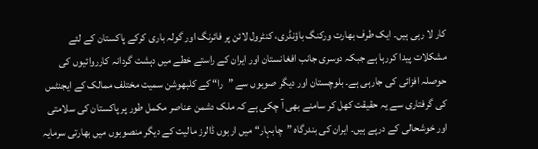کار لا رہی ہیں۔ ایک طرف بھارت ورکنگ باؤنڈری، کنٹرول لائن پر فائرنگ اور گولہ باری کرکے پاکستان کے لئے مشکلات پیدا کررہا ہے جبکہ دوسری جانب افغانستان اور ایران کے راستے خطے میں دہشت گردانہ کارروائیوں کی حوصلہ افزائی کی جارہی ہے۔ بلوچستان اور دیگر صوبوں سے ”را“ کے کلبھوشن سمیت مختلف ممالک کے ایجنٹس کی گرفتاری سے یہ حقیقت کھل کر سامنے بھی آ چکی ہے کہ ملک دشمن عناصر مکمل طور پر پاکستان کی سلامتی اور خوشحالی کے درپے ہیں۔ ایران کی بندرگاہ ”چابہار“ میں اربوں ڈالرز مالیت کے دیگر منصوبوں میں بھارتی سرمایہ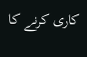کاری کرنے کا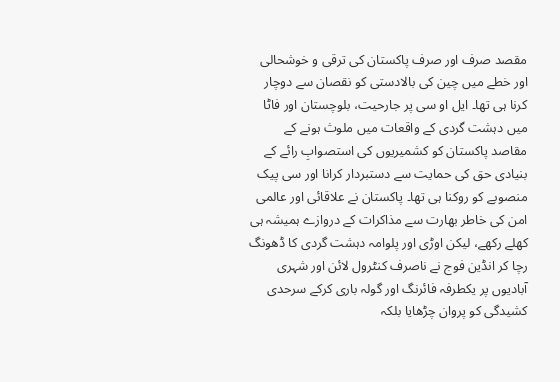مقصد صرف اور صرف پاکستان کی ترقی و خوشحالی اور خطے میں چین کی بالادستی کو نقصان سے دوچار کرنا ہی تھا۔ ایل او سی پر جارحیت، بلوچستان اور فاٹا میں دہشت گردی کے واقعات میں ملوث ہونے کے مقاصد پاکستان کو کشمیریوں کی استصوابِ رائے کے بنیادی حق کی حمایت سے دستبردار کرانا اور سی پیک منصوبے کو روکنا ہی تھا۔ پاکستان نے علاقائی اور عالمی امن کی خاطر بھارت سے مذاکرات کے دروازے ہمیشہ ہی کھلے رکھے، لیکن اوڑی اور پلوامہ دہشت گردی کا ڈھونگ رچا کر انڈین فوج نے ناصرف کنٹرول لائن اور شہری آبادیوں پر یکطرفہ فائرنگ اور گولہ باری کرکے سرحدی کشیدگی کو پروان چڑھایا بلکہ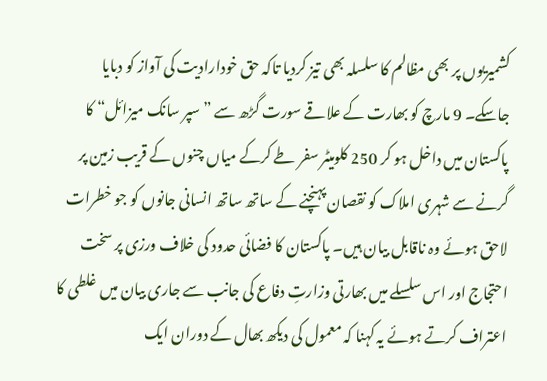کشمیریوں پر بھی مظالم کا سلسلہ بھی تیز کردیا تاکہ حق خودارادیت کی آواز کو دبایا جاسکے۔ 9 مارچ کو بھارت کے علاقے سورت گڑھ سے ”سپر سانک میزائل“ کا پاکستان میں داخل ہو کر 250 کلومیٹر سفر طے کرکے میاں چنوں کے قریب زمین پر گرنے سے شہری املاک کو نقصان پہنچنے کے ساتھ ساتھ انسانی جانوں کو جو خطرات لاحق ہوئے وہ ناقابل بیان ہیں۔ پاکستان کا فضائی حدود کی خلاف ورزی پر سخت احتجاج اور اس سلسلے میں بھارتی وزارتِ دفاع کی جانب سے جاری بیان میں غلطی کا اعتراف کرتے ہوئے یہ کہنا کہ معمول کی دیکھ بھال کے دوران ایک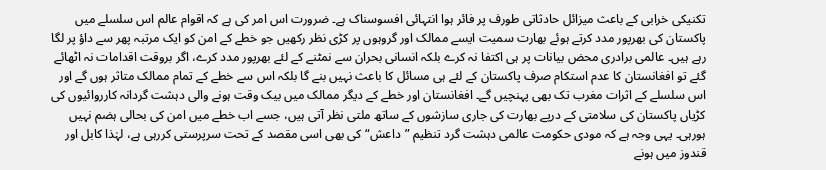تکنیکی خرابی کے باعث میزائل حادثاتی طورف پر فائر ہوا انتہائی افسوسناک ہے۔ ضرورت اس امر کی ہے کہ اقوام عالم اس سلسلے میں پاکستان کی بھرپور مدد کرتے ہوئے بھارت سمیت ایسے ممالک اور گروہوں پر کڑی نظر رکھیں جو خطے کے امن کو ایک مرتبہ پھر سے داؤ پر لگا رہے ہیں۔ عالمی برادری محض بیانات پر ہی اکتفا نہ کرے بلکہ انسانی بحران سے نمٹنے کے لئے بھرپور مدد کرے، اگر بروقت اقدامات نہ اٹھائے گئے تو افغانستان کا عدم استکام صرف پاکستان کے لئے ہی مسائل کا باعث نہیں بنے گا بلکہ اس سے خطے کے تمام ممالک متاثر ہوں گے اور اس سلسلے کے اثرات مغرب تک بھی پہنچیں گے۔ افغانستان اور خطے کے دیگر ممالک میں بیک وقت ہونے والی دہشت گردانہ کارروائیوں کی کڑیاں پاکستان کی سلامتی کے درپے بھارت کی جاری سازشوں کے ساتھ ملتی نظر آتی ہیں، جسے اب خطے میں امن کی بحالی ہضم نہیں ہورہی۔ یہی وجہ ہے کہ مودی حکومت عالمی دہشت گرد تنظیم ”داعش“ کی بھی اسی مقصد کے تحت سرپرستی کررہی ہے، لہٰذا کابل اور قندوز میں ہونے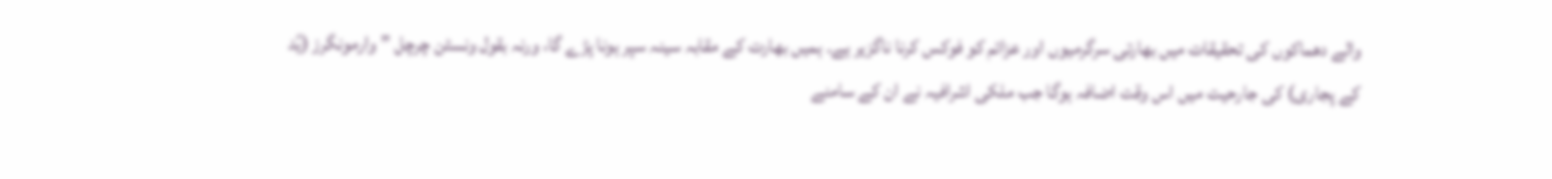والے دھماکوں کی تحقیقات میں بھارتی سرگرمیوں اور عزائم کو فوکس کرنا ناگزیر ہے۔ ہمیں بھارت کے مقابہ سینہ سپر ہونا پڑے گا، ورنہ بقول ونسٹن چرچل ”وارمونگرز (یُد کے پجاری) کی جارحیت میں اس وقت اضافہ ہوگا جب ملکی اشرافیہ نے ان کے سامنے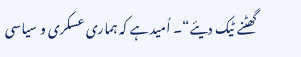گھٹنے ٹیک دیئے“۔ اُمید ہے کہ ہماری عسکری و سیاسی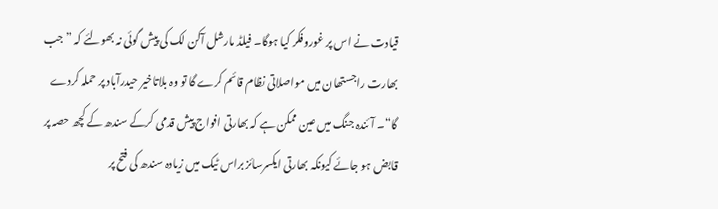قیادت نے اس پر غوروفکر کیا ہوگا۔ فیلڈ مارشل آکن لک کی پیش گوئی نہ بھولئے کہ ”جب بھارت راجستھان میں مواصلاتی نظام قائم کرے گا تو وہ بلاتاخیر حیدرآباد پر حملہ کردے گا“۔ آئندہ جنگ میں عین ممکن ہے کہ بھارتی افواج پیش قدمی کرکے سندھ کے کچھ حصہ پر قابض ہو جائے کیونکہ بھارتی ایکسرسائز براس ٹیک میں زیادہ سندھ کی فتح پر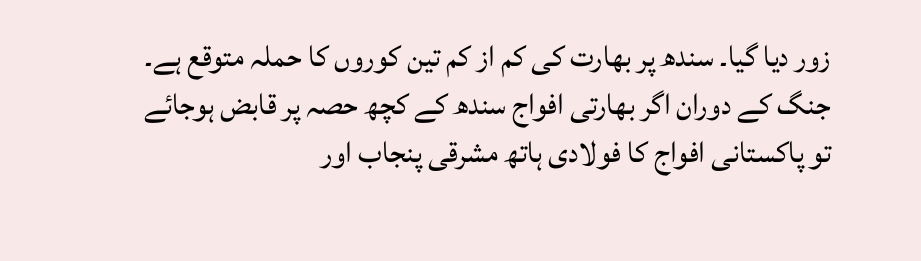زور دیا گیا۔ سندھ پر بھارت کی کم از کم تین کوروں کا حملہ متوقع ہے۔ جنگ کے دوران اگر بھارتی افواج سندھ کے کچھ حصہ پر قابض ہوجائے تو پاکستانی افواج کا فولادی ہاتھ مشرقی پنجاب اور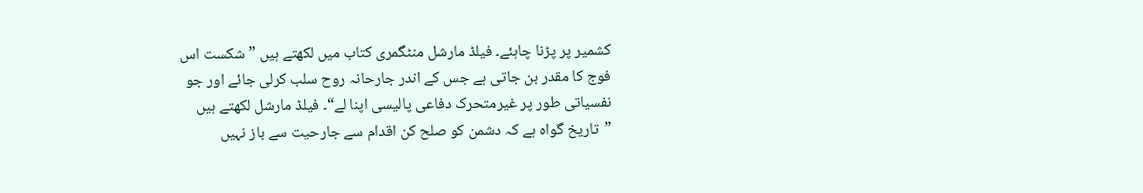کشمیر پر پڑنا چاہئے۔ فیلڈ مارشل منٹگمری کتاب میں لکھتے ہیں ”شکست اس فوج کا مقدر بن جاتی ہے جس کے اندر جارحانہ روح سلب کرلی جائے اور جو نفسیاتی طور پر غیرمتحرک دفاعی پالیسی اپنا لے“۔ فیلڈ مارشل لکھتے ہیں ”تاریخ گواہ ہے کہ دشمن کو صلح کن اقدام سے جارحیت سے باز نہیں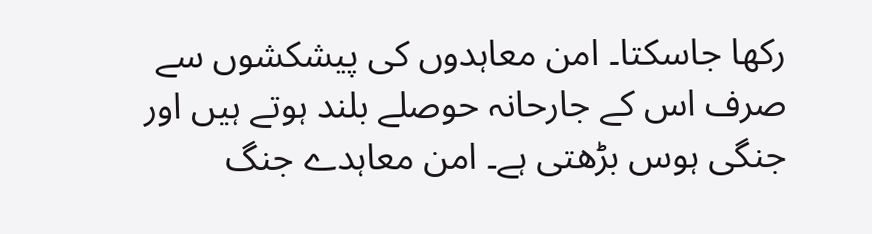رکھا جاسکتا۔ امن معاہدوں کی پیشکشوں سے صرف اس کے جارحانہ حوصلے بلند ہوتے ہیں اور جنگی ہوس بڑھتی ہے۔ امن معاہدے جنگ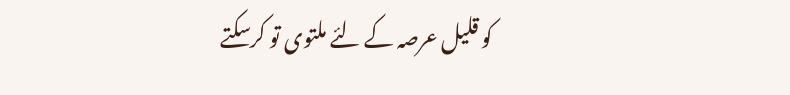کو قلیل عرصہ کے لئے ملتوی تو کرسکتے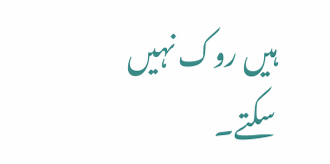ہیں روک نہیں سکتے۔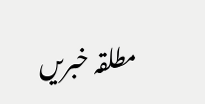مطلقہ خبریں